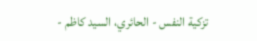تزكية النفس - الحائري، السيد كاظم -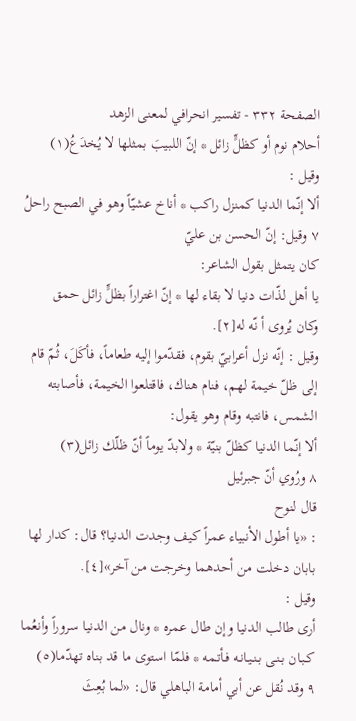الصفحة ٣٣٢ - تفسير انحرافي لمعنى الزهد
أحلام نوم أو كظلٍّ زائل * إنّ اللبيبَ بمثلها لا يُخدَعُ(١)
وقيل :
ألا إنّما الدنيا كمنزل راكب * أناخ عشيّاً وهو في الصبح راحلُ
٧ وقيل: إنّ الحسن بن عليّ
كان يتمثل بقول الشاعر:
يا أهل لذّات دنيا لا بقاء لها * إنّ اغتراراً بظلٍّ زائل حمق
وكان يُروى أ نّه له[٢].
وقيل : إنّه نزل أعرابيّ بقوم، فقدّموا إليه طعاماً، فأكَلَ، ثُمّ قام إلى ظلّ خيمة لهم، فنام هناك، فاقتلعوا الخيمة، فأصابته الشمس، فانتبه وقام وهو يقول:
ألا إنّما الدنيا كظلّ بنيّة * ولابدّ يوماً أنّ ظلّك زائل(٣)
٨ ورُوي أنّ جبرئيل
قال لنوح
: «يا أطول الأنبياء عمراً كيف وجدت الدنيا؟ قال: كدار لها بابان دخلت من أحدهما وخرجت من آخر»[٤].
وقيل :
أرى طالب الدنيا وإن طال عمره * ونال من الدنيا سروراً وأنعُما
كـبـان بـنـى بـنـيـانـه فـأتـمه * فلمّا استوى ما قد بناه تهدّما(٥)
٩ وقد نُقل عن أبي أمامة الباهلي قال: «لما بُعِثَ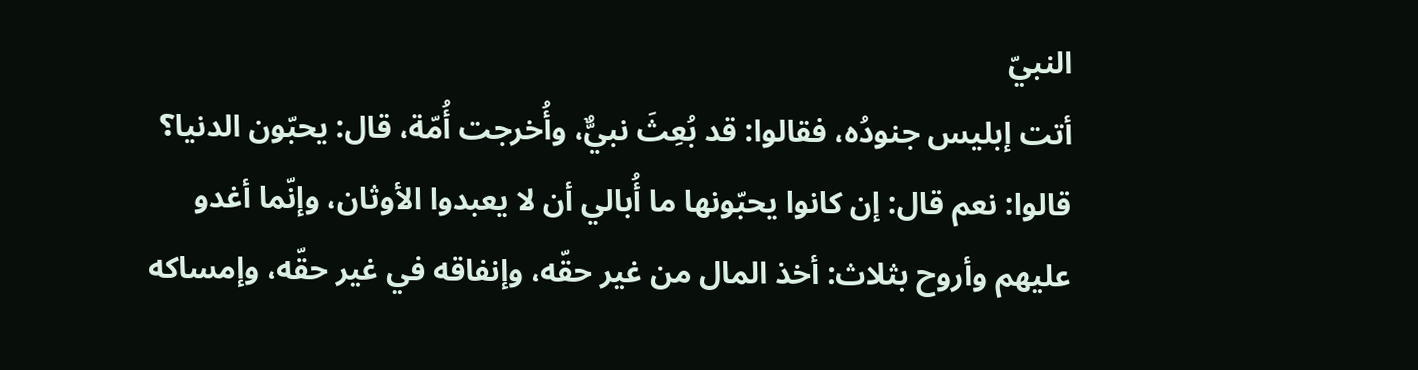النبيّ
أتت إبليس جنودُه، فقالوا: قد بُعِثَ نبيٌّ، وأُخرجت أُمّة، قال: يحبّون الدنيا؟ قالوا: نعم قال: إن كانوا يحبّونها ما أُبالي أن لا يعبدوا الأوثان، وإنّما أغدو عليهم وأروح بثلاث: أخذ المال من غير حقّه، وإنفاقه في غير حقّه، وإمساكه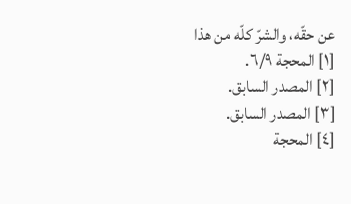عن حقّه، والشرّ كلّه من هذا
[١] المحجة ٦/٩.
[٢] المصدر السابق.
[٣] المصدر السابق.
[٤] المحجة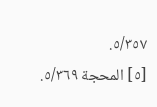٥/٣٥٧.
[٥] المحجة ٥/٣٦٩.